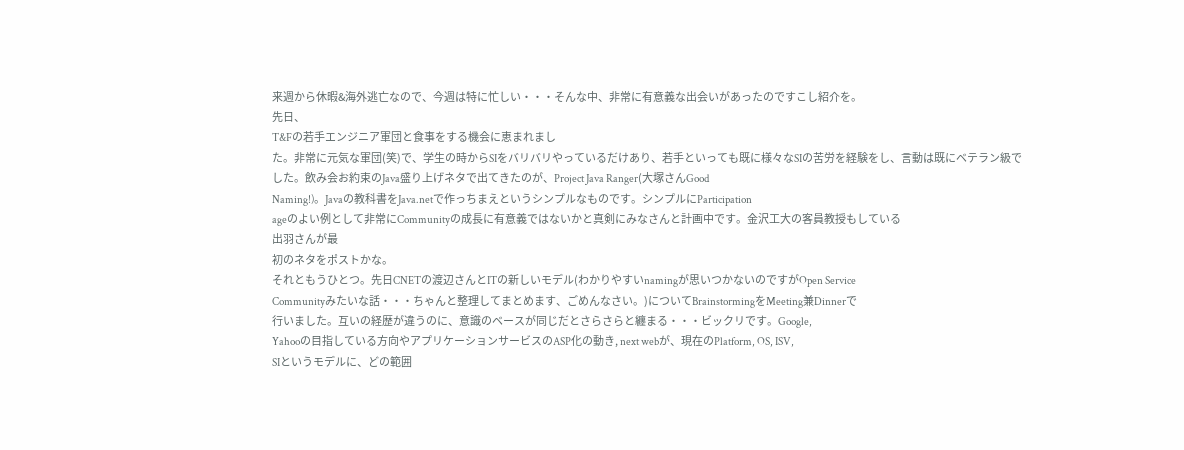来週から休暇&海外逃亡なので、今週は特に忙しい・・・そんな中、非常に有意義な出会いがあったのですこし紹介を。
先日、
T&Fの若手エンジニア軍団と食事をする機会に恵まれまし
た。非常に元気な軍団(笑)で、学生の時からSIをバリバリやっているだけあり、若手といっても既に様々なSIの苦労を経験をし、言動は既にベテラン級で
した。飲み会お約束のJava盛り上げネタで出てきたのが、Project Java Ranger(大塚さんGood
Naming!)。Javaの教科書をJava.netで作っちまえというシンプルなものです。シンプルにParticipation
ageのよい例として非常にCommunityの成長に有意義ではないかと真剣にみなさんと計画中です。金沢工大の客員教授もしている
出羽さんが最
初のネタをポストかな。
それともうひとつ。先日CNETの渡辺さんとITの新しいモデル(わかりやすいnamingが思いつかないのですがOpen Service
Communityみたいな話・・・ちゃんと整理してまとめます、ごめんなさい。)についてBrainstormingをMeeting兼Dinnerで
行いました。互いの経歴が違うのに、意識のベースが同じだとさらさらと纏まる・・・ビックリです。Google,
Yahooの目指している方向やアプリケーションサービスのASP化の動き, next webが、現在のPlatform, OS, ISV,
SIというモデルに、どの範囲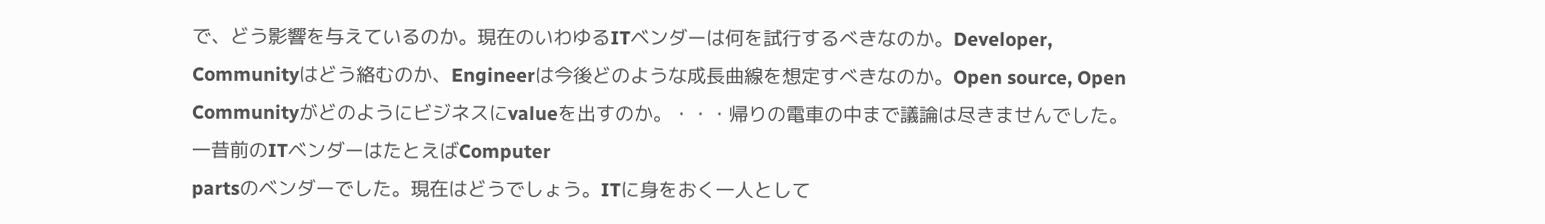で、どう影響を与えているのか。現在のいわゆるITベンダーは何を試行するべきなのか。Developer,
Communityはどう絡むのか、Engineerは今後どのような成長曲線を想定すべきなのか。Open source, Open
Communityがどのようにビジネスにvalueを出すのか。・・・帰りの電車の中まで議論は尽きませんでした。
一昔前のITベンダーはたとえばComputer
partsのベンダーでした。現在はどうでしょう。ITに身をおく一人として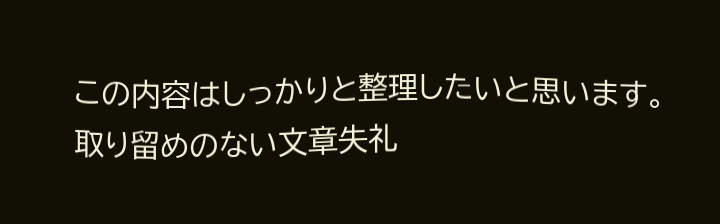この内容はしっかりと整理したいと思います。
取り留めのない文章失礼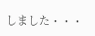しました・・・